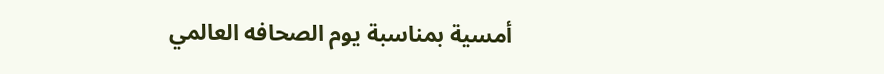أمسية بمناسبة يوم الصحافه العالمي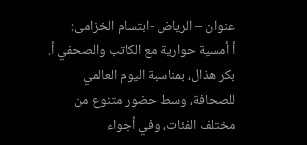عنوان – الرياض -ابتسام الخزامى:
أ أمسية حوارية مع الكاتب والصحفي أ. بكر هذال، بمناسبة اليوم العالمي للصحافة، وسط حضور متنوع من مختلف الفئات، وفي أجواء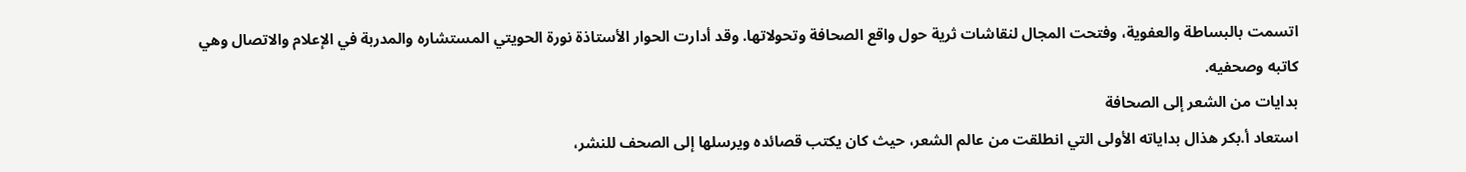اتسمت بالبساطة والعفوية، وفتحت المجال لنقاشات ثرية حول واقع الصحافة وتحولاتها. وقد أدارت الحوار الأستاذة نورة الحويتي المستشاره والمدربة في الإعلام والاتصال وهي كاتبه وصحفيه.
بدايات من الشعر إلى الصحافة
استعاد أ.بكر هذال بداياته الأولى التي انطلقت من عالم الشعر، حيث كان يكتب قصائده ويرسلها إلى الصحف للنشر،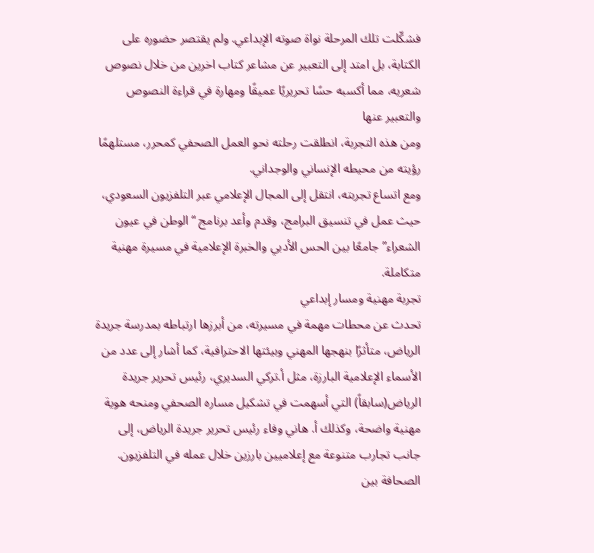فشكّلت تلك المرحلة نواة صوته الإبداعي. ولم يقتصر حضوره على الكتابة، بل امتد إلى التعبير عن مشاعر كتاب اخرين من خلال نصوص شعريه، مما أكسبه حسًا تحريريًا عميقًا ومهارة في قراءة النصوص والتعبير عنها
ومن هذه التجربة، انطلقت رحلته نحو العمل الصحفي كمحرر، مستلهمًا رؤيته من محيطه الإنساني والوجداني.
ومع اتساع تجربته، انتقل إلى المجال الإعلامي عبر التلفزيون السعودي، حيث عمل في تنسيق البرامج، وقدم وأعد برنامج “الوطن في عيون الشعراء” جامعًا بين الحس الأدبي والخبرة الإعلامية في مسيرة مهنية متكاملة.
تجربة مهنية ومسار إبداعي
تحدث عن محطات مهمة في مسيرته، من أبرزها ارتباطه بمدرسة جريدة الرياض، متأثرًا بنهجها المهني وبيئتها الاحترافية، كما أشار إلى عدد من الأسماء الإعلامية البارزة، مثل أ.تركي السديري، رئيس تحرير جريدة الرياض(سابقاً) التي أسهمت في تشكيل مساره الصحفي ومنحه هوية مهنية واضحة، وكذلك أ. هاني وفاء رئيس تحرير جريدة الرياض، إلى جانب تجارب متنوعة مع إعلاميين بارزين خلال عمله في التلفزيون.
الصحافة بين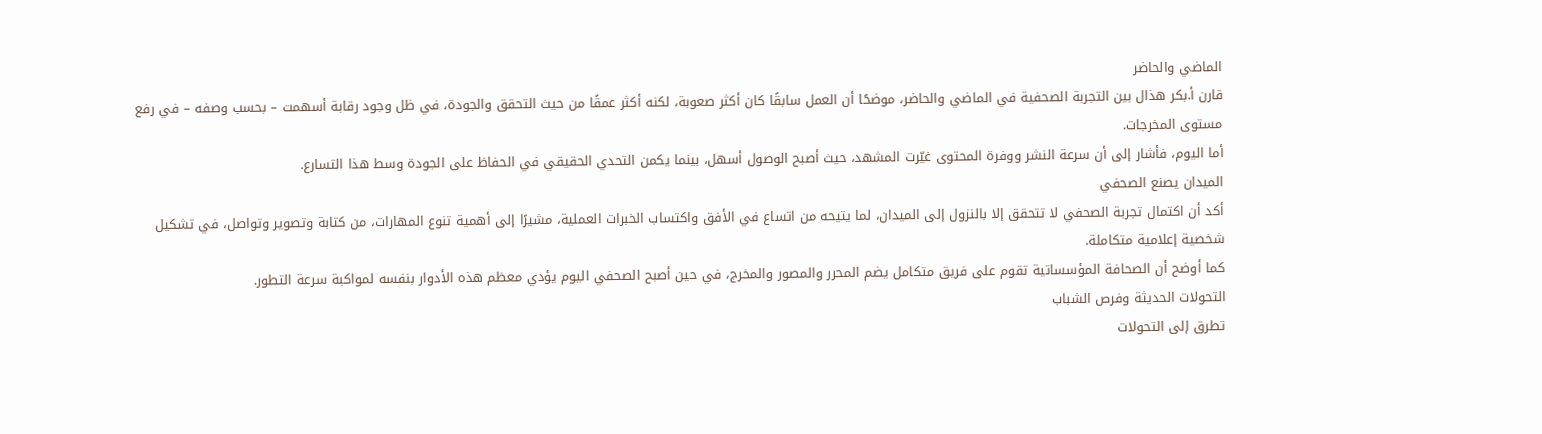الماضي والحاضر
قارن أ.بكر هذال بين التجربة الصحفية في الماضي والحاضر، موضحًا أن العمل سابقًا كان أكثر صعوبة، لكنه أكثر عمقًا من حيث التحقق والجودة، في ظل وجود رقابة أسهمت – بحسب وصفه – في رفع مستوى المخرجات.
أما اليوم، فأشار إلى أن سرعة النشر ووفرة المحتوى غيّرت المشهد، حيث أصبح الوصول أسهل، بينما يكمن التحدي الحقيقي في الحفاظ على الجودة وسط هذا التسارع.
الميدان يصنع الصحفي
أكد أن اكتمال تجربة الصحفي لا تتحقق إلا بالنزول إلى الميدان، لما يتيحه من اتساع في الأفق واكتساب الخبرات العملية، مشيرًا إلى أهمية تنوع المهارات، من كتابة وتصوير وتواصل، في تشكيل شخصية إعلامية متكاملة.
كما أوضح أن الصحافة المؤسساتية تقوم على فريق متكامل يضم المحرر والمصور والمخرج، في حين أصبح الصحفي اليوم يؤدي معظم هذه الأدوار بنفسه لمواكبة سرعة التطور.
التحولات الحديثة وفرص الشباب
تطرق إلى التحولات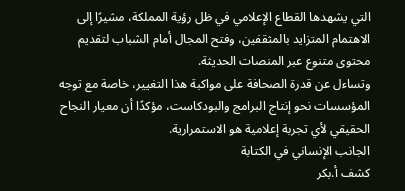التي يشهدها القطاع الإعلامي في ظل رؤية المملكة، مشيرًا إلى الاهتمام المتزايد بالمثقفين، وفتح المجال أمام الشباب لتقديم محتوى متنوع عبر المنصات الحديثة.
وتساءل عن قدرة الصحافة على مواكبة هذا التغيير، خاصة مع توجه المؤسسات نحو إنتاج البرامج والبودكاست، مؤكدًا أن معيار النجاح الحقيقي لأي تجربة إعلامية هو الاستمرارية.
الجانب الإنساني في الكتابة
كشف أ.بكر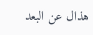هذال عن البعد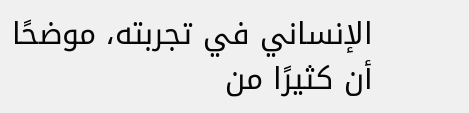الإنساني في تجربته، موضحًا أن كثيرًا من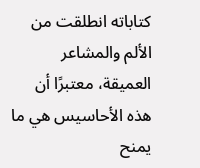كتاباته انطلقت من الألم والمشاعر العميقة، معتبرًا أن هذه الأحاسيس هي ما يمنح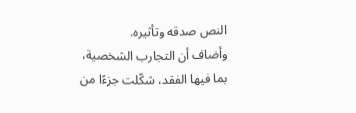النص صدقه وتأثيره.
وأضاف أن التجارب الشخصية، بما فيها الفقد، شكّلت جزءًا من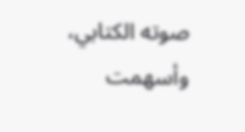صوته الكتابي، وأسهمت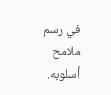في رسم ملامح أسلوبه.